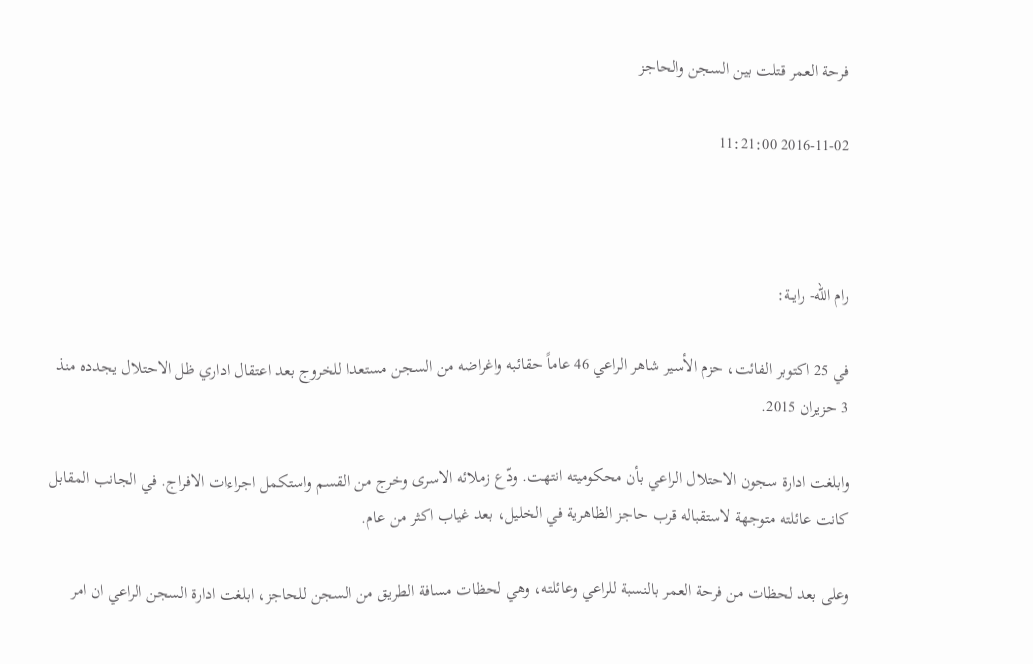فرحة العمر قتلت بين السجن والحاجز

2016-11-02 11:21:00



رام الله- رايــة:

في 25 اكتوبر الفائت، حزم الأسير شاهر الراعي 46 عاماً حقائبه واغراضه من السجن مستعدا للخروج بعد اعتقال اداري ظل الاحتلال يجدده منذ 3 حزيران 2015.

وابلغت ادارة سجون الاحتلال الراعي بأن محكوميته انتهت. ودّع زملائه الاسرى وخرج من القسم واستكمل اجراءات الافراج. في الجانب المقابل كانت عائلته متوجهة لاستقباله قرب حاجز الظاهرية في الخليل، بعد غياب اكثر من عام.

وعلى بعد لحظات من فرحة العمر بالنسبة للراعي وعائلته، وهي لحظات مسافة الطريق من السجن للحاجز، ابلغت ادارة السجن الراعي ان امر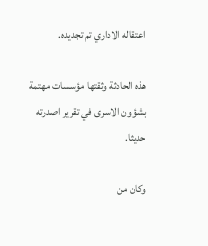اعتقاله الاداري تم تجديده.

هذه الحادثة وثقتها مؤسسات مهتمة بشؤون الاسرى في تقرير اصدرته حديثا.

وكان من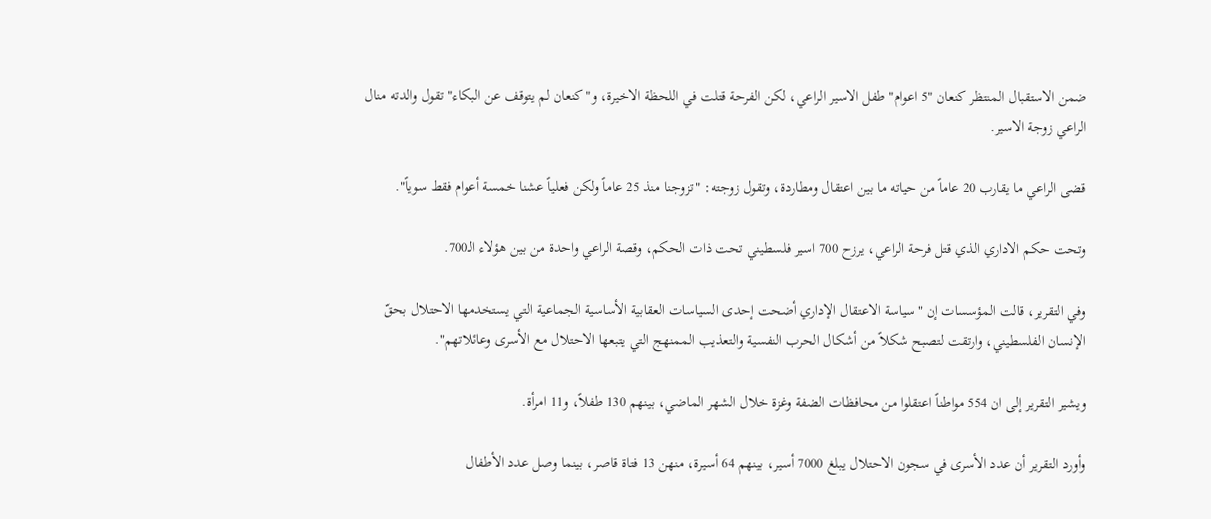ضمن الاستقبال المنتظر كنعان "5 اعوام" طفل الاسير الراعي، لكن الفرحة قتلت في اللحظة الاخيرة، و"كنعان لم يتوقف عن البكاء" تقول والدته منال الراعي زوجة الاسير.

قضى الراعي ما يقارب 20 عاماً من حياته ما بين اعتقال ومطاردة، وتقول زوجته: "تزوجنا منذ 25 عاماً ولكن فعلياً عشنا خمسة أعوام فقط سوياً".

وتحت حكم الاداري الذي قتل فرحة الراعي، يرزح 700 اسير فلسطيني تحت ذات الحكم، وقصة الراعي واحدة من بين هؤلاء الـ700.

وفي التقرير، قالت المؤسسات إن "سياسة الاعتقال الإداري أضحت إحدى السياسات العقابية الأساسية الجماعية التي يستخدمها الاحتلال بحقّ الإنسان الفلسطيني، وارتقت لتصبح شكلاً من أشكال الحرب النفسية والتعذيب الممنهج التي يتبعها الاحتلال مع الأسرى وعائلاتهم".

ويشير التقرير إلى ان 554 مواطناً اعتقلوا من محافظات الضفة وغزة خلال الشهر الماضي، بينهم 130 طفلاً، و11 امرأة.

وأورد التقرير أن عدد الأسرى في سجون الاحتلال يبلغ 7000 أسير، بينهم 64 أسيرة، منهن 13 فتاة قاصر، بينما وصل عدد الأطفال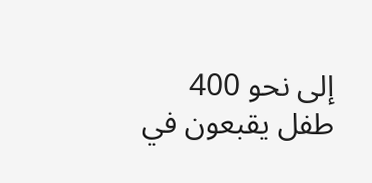إلى نحو 400 طفل يقبعون في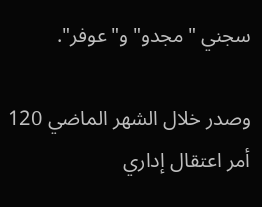سجني "مجدو" و"عوفر".

وصدر خلال الشهر الماضي 120 أمر اعتقال إداري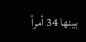بينها 34 أمراً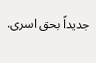جديداً بحق اسرى.